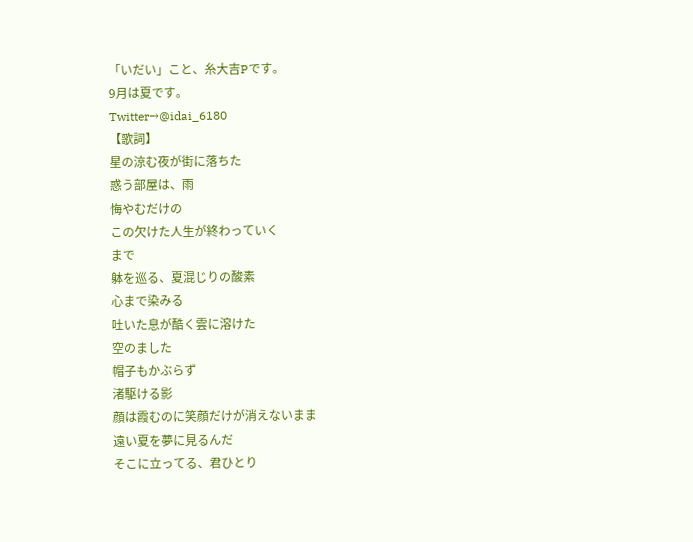「いだい」こと、糸大吉Pです。
9月は夏です。
Twitter→@idai_6180
【歌詞】
星の涼む夜が街に落ちた
惑う部屋は、雨
悔やむだけの
この欠けた人生が終わっていく
まで
躰を巡る、夏混じりの酸素
心まで染みる
吐いた息が酷く雲に溶けた
空のました
帽子もかぶらず
渚駆ける影
顔は霞むのに笑顔だけが消えないまま
遠い夏を夢に見るんだ
そこに立ってる、君ひとり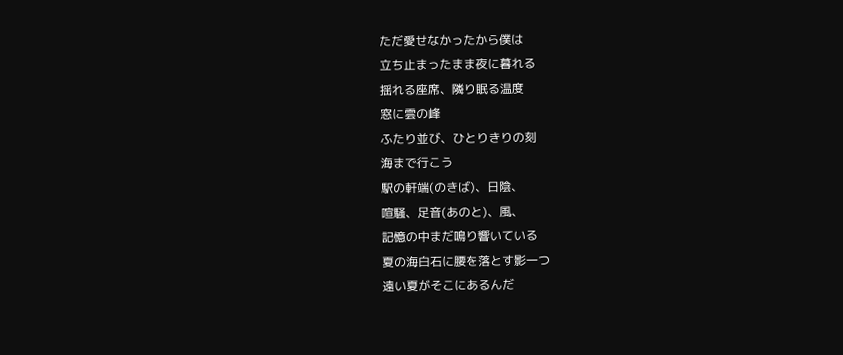ただ愛せなかったから僕は
立ち止まったまま夜に暮れる
揺れる座席、隣り眠る温度
窓に雲の峰
ふたり並び、ひとりきりの刻
海まで行こう
駅の軒端(のきば)、日陰、
喧騒、足音(あのと)、風、
記憶の中まだ鳴り響いている
夏の海白石に腰を落とす影一つ
遠い夏がそこにあるんだ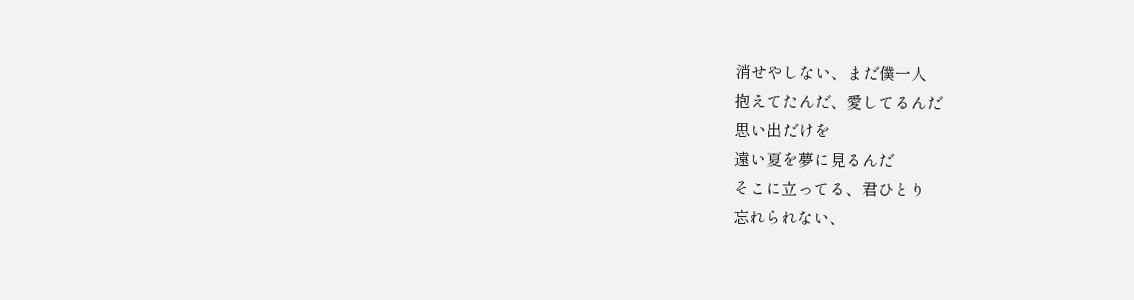消せやしない、まだ僕一人
抱えてたんだ、愛してるんだ
思い出だけを
遠い夏を夢に見るんだ
そこに立ってる、君ひとり
忘れられない、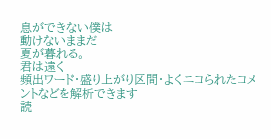息ができない僕は
動けないままだ
夏が暮れる。
君は遠く
頻出ワード・盛り上がり区間・よくニコられたコメントなどを解析できます
読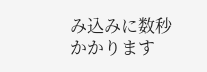み込みに数秒かかります